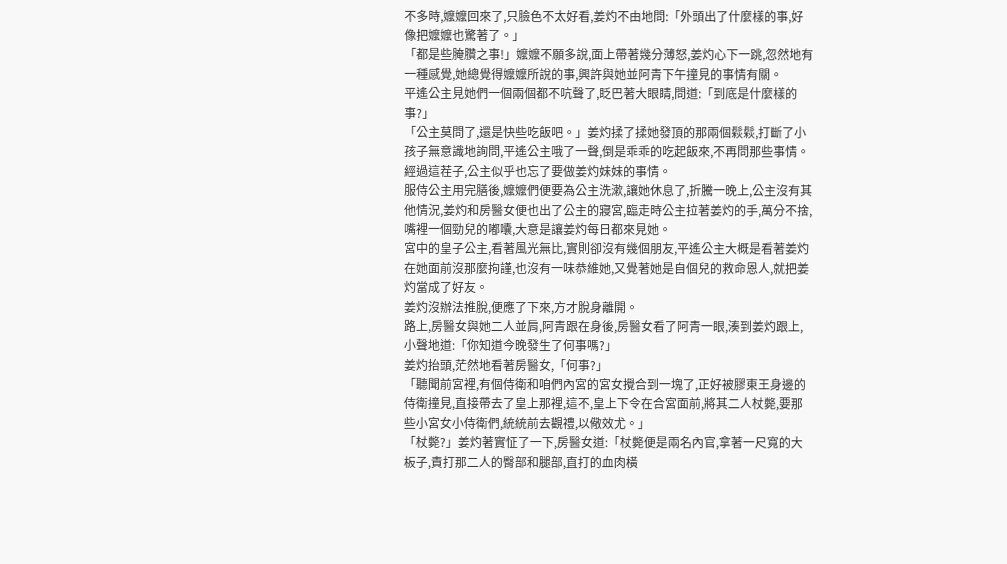不多時,嬤嬤回來了,只臉色不太好看,姜灼不由地問:「外頭出了什麼樣的事,好像把嬤嬤也驚著了。」
「都是些腌臢之事!」嬤嬤不願多說,面上帶著幾分薄怒,姜灼心下一跳,忽然地有一種感覺,她總覺得嬤嬤所說的事,興許與她並阿青下午撞見的事情有關。
平遙公主見她們一個兩個都不吭聲了,眨巴著大眼睛,問道:「到底是什麼樣的事?」
「公主莫問了,還是快些吃飯吧。」姜灼揉了揉她發頂的那兩個鬏鬏,打斷了小孩子無意識地詢問,平遙公主哦了一聲,倒是乖乖的吃起飯來,不再問那些事情。
經過這茬子,公主似乎也忘了要做姜灼妹妹的事情。
服侍公主用完膳後,嬤嬤們便要為公主洗漱,讓她休息了,折騰一晚上,公主沒有其他情況,姜灼和房醫女便也出了公主的寢宮,臨走時公主拉著姜灼的手,萬分不捨,嘴裡一個勁兒的嘟囔,大意是讓姜灼每日都來見她。
宮中的皇子公主,看著風光無比,實則卻沒有幾個朋友,平遙公主大概是看著姜灼在她面前沒那麼拘謹,也沒有一味恭維她,又覺著她是自個兒的救命恩人,就把姜灼當成了好友。
姜灼沒辦法推脫,便應了下來,方才脫身離開。
路上,房醫女與她二人並肩,阿青跟在身後,房醫女看了阿青一眼,湊到姜灼跟上,小聲地道:「你知道今晚發生了何事嗎?」
姜灼抬頭,茫然地看著房醫女,「何事?」
「聽聞前宮裡,有個侍衛和咱們內宮的宮女攪合到一塊了,正好被膠東王身邊的侍衛撞見,直接帶去了皇上那裡,這不,皇上下令在合宮面前,將其二人杖斃,要那些小宮女小侍衛們,統統前去觀禮,以儆效尤。」
「杖斃?」姜灼著實怔了一下,房醫女道:「杖斃便是兩名內官,拿著一尺寬的大板子,責打那二人的臀部和腿部,直打的血肉橫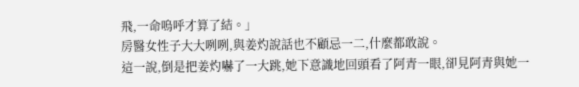飛,一命嗚呼才算了結。」
房醫女性子大大咧咧,與姜灼說話也不顧忌一二,什麼都敢說。
這一說,倒是把姜灼嚇了一大跳,她下意識地回頭看了阿青一眼,卻見阿青與她一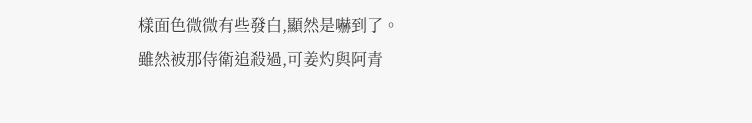樣面色微微有些發白,顯然是嚇到了。
雖然被那侍衛追殺過,可姜灼與阿青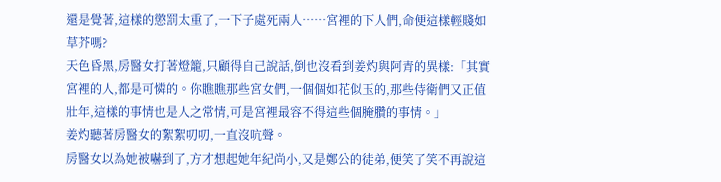還是覺著,這樣的懲罰太重了,一下子處死兩人……宮裡的下人們,命便這樣輕賤如草芥嗎?
天色昏黑,房醫女打著燈籠,只顧得自己說話,倒也沒看到姜灼與阿青的異樣:「其實宮裡的人,都是可憐的。你瞧瞧那些宮女們,一個個如花似玉的,那些侍衛們又正值壯年,這樣的事情也是人之常情,可是宮裡最容不得這些個腌臢的事情。」
姜灼聽著房醫女的絮絮叨叨,一直沒吭聲。
房醫女以為她被嚇到了,方才想起她年紀尚小,又是鄭公的徒弟,便笑了笑不再說這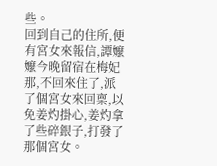些。
回到自己的住所,便有宮女來報信,譚嬤嬤今晚留宿在梅妃那,不回來住了,派了個宮女來回稟,以免姜灼掛心,姜灼拿了些碎銀子,打發了那個宮女。